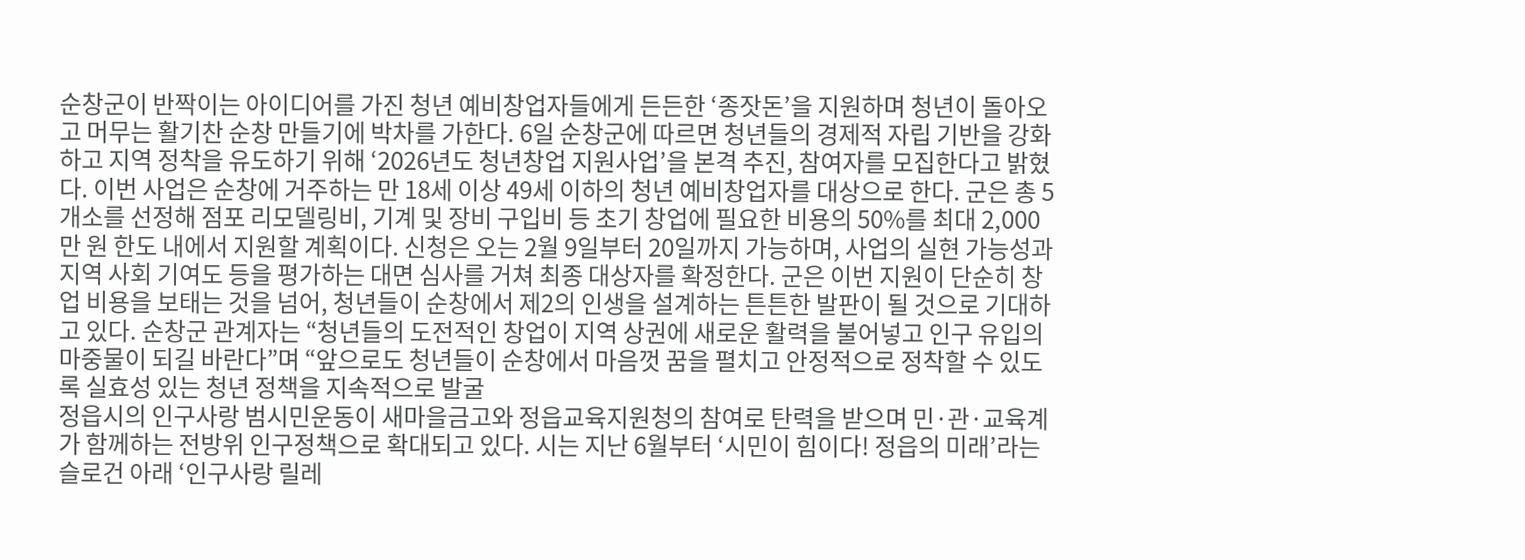순창군이 반짝이는 아이디어를 가진 청년 예비창업자들에게 든든한 ‘종잣돈’을 지원하며 청년이 돌아오고 머무는 활기찬 순창 만들기에 박차를 가한다. 6일 순창군에 따르면 청년들의 경제적 자립 기반을 강화하고 지역 정착을 유도하기 위해 ‘2026년도 청년창업 지원사업’을 본격 추진, 참여자를 모집한다고 밝혔다. 이번 사업은 순창에 거주하는 만 18세 이상 49세 이하의 청년 예비창업자를 대상으로 한다. 군은 총 5개소를 선정해 점포 리모델링비, 기계 및 장비 구입비 등 초기 창업에 필요한 비용의 50%를 최대 2,000만 원 한도 내에서 지원할 계획이다. 신청은 오는 2월 9일부터 20일까지 가능하며, 사업의 실현 가능성과 지역 사회 기여도 등을 평가하는 대면 심사를 거쳐 최종 대상자를 확정한다. 군은 이번 지원이 단순히 창업 비용을 보태는 것을 넘어, 청년들이 순창에서 제2의 인생을 설계하는 튼튼한 발판이 될 것으로 기대하고 있다. 순창군 관계자는 “청년들의 도전적인 창업이 지역 상권에 새로운 활력을 불어넣고 인구 유입의 마중물이 되길 바란다”며 “앞으로도 청년들이 순창에서 마음껏 꿈을 펼치고 안정적으로 정착할 수 있도록 실효성 있는 청년 정책을 지속적으로 발굴
정읍시의 인구사랑 범시민운동이 새마을금고와 정읍교육지원청의 참여로 탄력을 받으며 민·관·교육계가 함께하는 전방위 인구정책으로 확대되고 있다. 시는 지난 6월부터 ‘시민이 힘이다! 정읍의 미래’라는 슬로건 아래 ‘인구사랑 릴레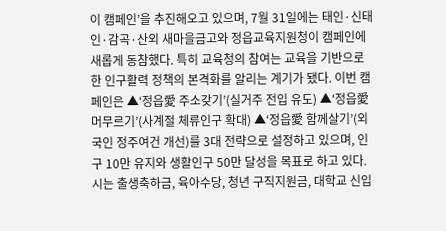이 캠페인’을 추진해오고 있으며, 7월 31일에는 태인·신태인·감곡·산외 새마을금고와 정읍교육지원청이 캠페인에 새롭게 동참했다. 특히 교육청의 참여는 교육을 기반으로 한 인구활력 정책의 본격화를 알리는 계기가 됐다. 이번 캠페인은 ▲‘정읍愛 주소갖기’(실거주 전입 유도) ▲‘정읍愛 머무르기’(사계절 체류인구 확대) ▲‘정읍愛 함께살기’(외국인 정주여건 개선)를 3대 전략으로 설정하고 있으며, 인구 10만 유지와 생활인구 50만 달성을 목표로 하고 있다. 시는 출생축하금, 육아수당, 청년 구직지원금, 대학교 신입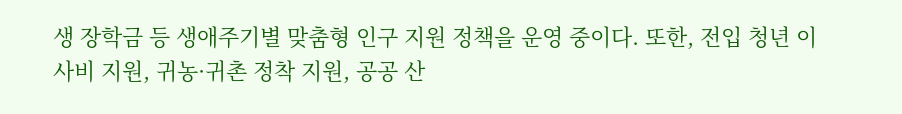생 장학금 등 생애주기별 맞춤형 인구 지원 정책을 운영 중이다. 또한, 전입 청년 이사비 지원, 귀농·귀촌 정착 지원, 공공 산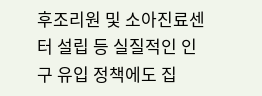후조리원 및 소아진료센터 설립 등 실질적인 인구 유입 정책에도 집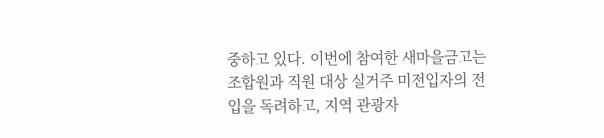중하고 있다. 이번에 참여한 새마을금고는 조합원과 직원 대상 실거주 미전입자의 전입을 독려하고, 지역 관광자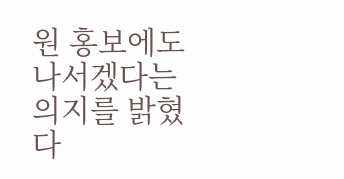원 홍보에도 나서겠다는 의지를 밝혔다